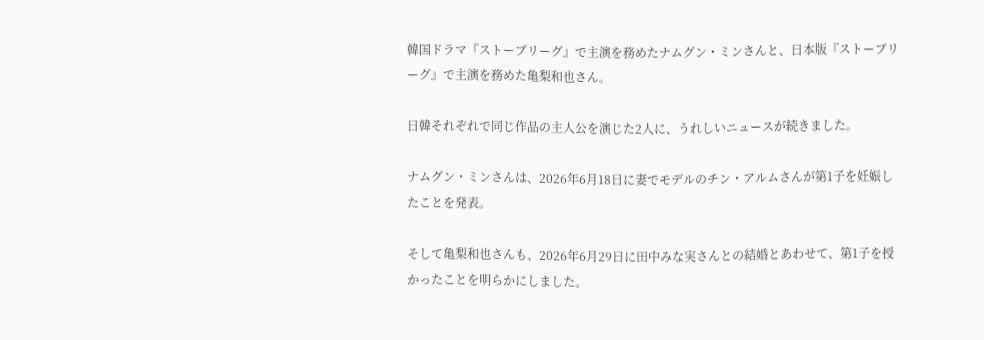韓国ドラマ『ストーブリーグ』で主演を務めたナムグン・ミンさんと、日本版『ストーブリーグ』で主演を務めた亀梨和也さん。

日韓それぞれで同じ作品の主人公を演じた2人に、うれしいニュースが続きました。

ナムグン・ミンさんは、2026年6月18日に妻でモデルのチン・アルムさんが第1子を妊娠したことを発表。

そして亀梨和也さんも、2026年6月29日に田中みな実さんとの結婚とあわせて、第1子を授かったことを明らかにしました。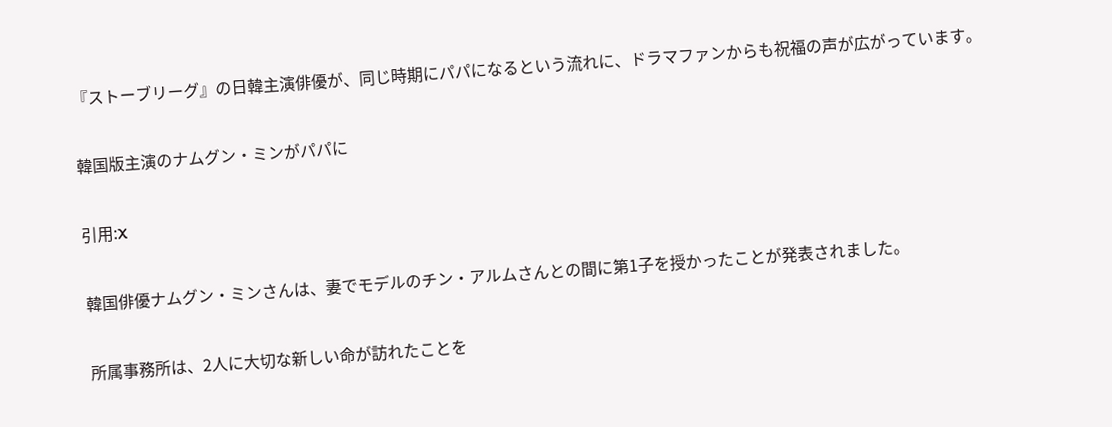『ストーブリーグ』の日韓主演俳優が、同じ時期にパパになるという流れに、ドラマファンからも祝福の声が広がっています。

韓国版主演のナムグン・ミンがパパに

引用:X

韓国俳優ナムグン・ミンさんは、妻でモデルのチン・アルムさんとの間に第1子を授かったことが発表されました。

所属事務所は、2人に大切な新しい命が訪れたことを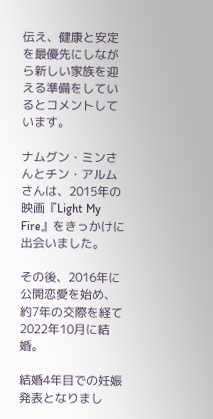伝え、健康と安定を最優先にしながら新しい家族を迎える準備をしているとコメントしています。

ナムグン・ミンさんとチン・アルムさんは、2015年の映画『Light My Fire』をきっかけに出会いました。

その後、2016年に公開恋愛を始め、約7年の交際を経て2022年10月に結婚。

結婚4年目での妊娠発表となりまし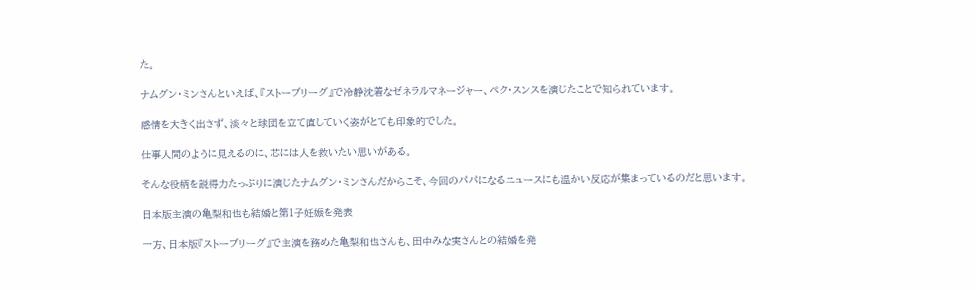た。

ナムグン・ミンさんといえば、『ストーブリーグ』で冷静沈着なゼネラルマネージャー、ペク・スンスを演じたことで知られています。

感情を大きく出さず、淡々と球団を立て直していく姿がとても印象的でした。

仕事人間のように見えるのに、芯には人を救いたい思いがある。

そんな役柄を説得力たっぷりに演じたナムグン・ミンさんだからこそ、今回のパパになるニュースにも温かい反応が集まっているのだと思います。

日本版主演の亀梨和也も結婚と第1子妊娠を発表

一方、日本版『ストーブリーグ』で主演を務めた亀梨和也さんも、田中みな実さんとの結婚を発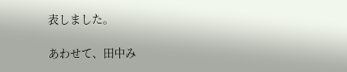表しました。

あわせて、田中み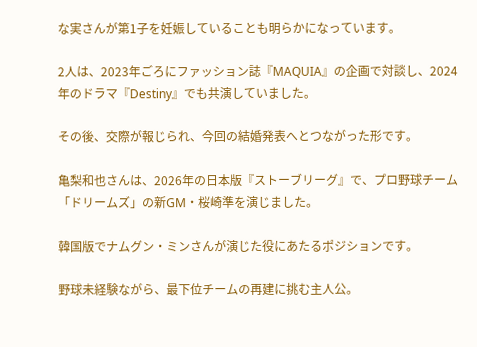な実さんが第1子を妊娠していることも明らかになっています。

2人は、2023年ごろにファッション誌『MAQUIA』の企画で対談し、2024年のドラマ『Destiny』でも共演していました。

その後、交際が報じられ、今回の結婚発表へとつながった形です。

亀梨和也さんは、2026年の日本版『ストーブリーグ』で、プロ野球チーム「ドリームズ」の新GM・桜崎準を演じました。

韓国版でナムグン・ミンさんが演じた役にあたるポジションです。

野球未経験ながら、最下位チームの再建に挑む主人公。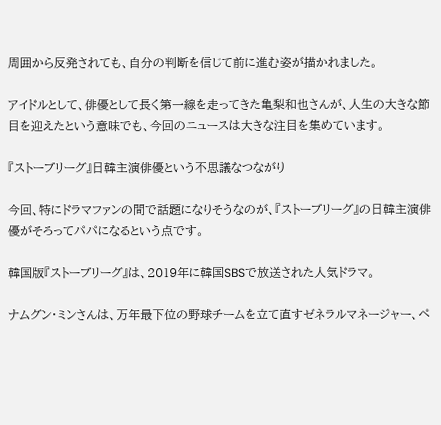周囲から反発されても、自分の判断を信じて前に進む姿が描かれました。

アイドルとして、俳優として長く第一線を走ってきた亀梨和也さんが、人生の大きな節目を迎えたという意味でも、今回のニュースは大きな注目を集めています。

『ストーブリーグ』日韓主演俳優という不思議なつながり

今回、特にドラマファンの間で話題になりそうなのが、『ストーブリーグ』の日韓主演俳優がそろってパパになるという点です。

韓国版『ストーブリーグ』は、2019年に韓国SBSで放送された人気ドラマ。

ナムグン・ミンさんは、万年最下位の野球チームを立て直すゼネラルマネージャー、ペ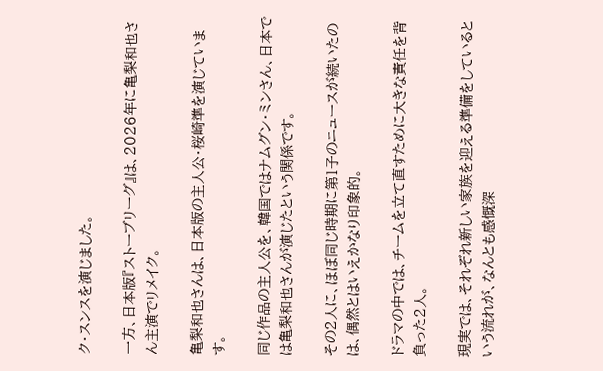ク・スンスを演じました。

一方、日本版『ストーブリーグ』は、2026年に亀梨和也さん主演でリメイク。

亀梨和也さんは、日本版の主人公・桜崎準を演じています。

同じ作品の主人公を、韓国ではナムグン・ミンさん、日本では亀梨和也さんが演じたという関係です。

その2人に、ほぼ同じ時期に第1子のニュースが続いたのは、偶然とはいえかなり印象的。

ドラマの中では、チームを立て直すために大きな責任を背負った2人。

現実では、それぞれ新しい家族を迎える準備をしているという流れが、なんとも感慨深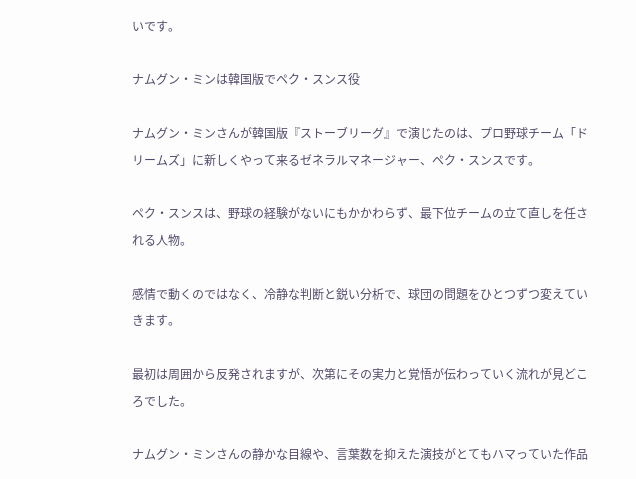いです。

ナムグン・ミンは韓国版でペク・スンス役

ナムグン・ミンさんが韓国版『ストーブリーグ』で演じたのは、プロ野球チーム「ドリームズ」に新しくやって来るゼネラルマネージャー、ペク・スンスです。

ペク・スンスは、野球の経験がないにもかかわらず、最下位チームの立て直しを任される人物。

感情で動くのではなく、冷静な判断と鋭い分析で、球団の問題をひとつずつ変えていきます。

最初は周囲から反発されますが、次第にその実力と覚悟が伝わっていく流れが見どころでした。

ナムグン・ミンさんの静かな目線や、言葉数を抑えた演技がとてもハマっていた作品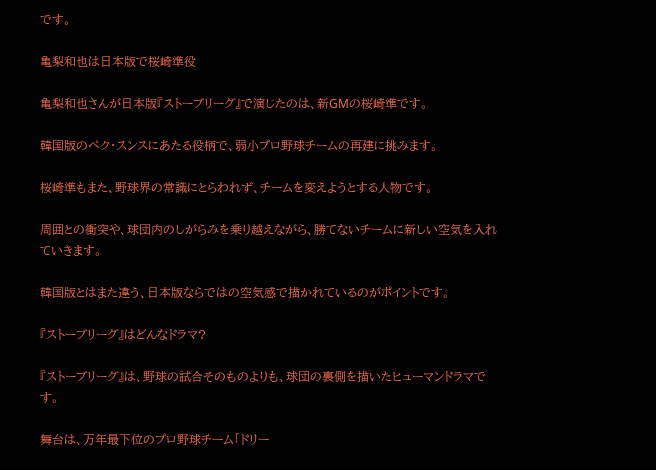です。

亀梨和也は日本版で桜崎準役

亀梨和也さんが日本版『ストーブリーグ』で演じたのは、新GMの桜崎準です。

韓国版のペク・スンスにあたる役柄で、弱小プロ野球チームの再建に挑みます。

桜崎準もまた、野球界の常識にとらわれず、チームを変えようとする人物です。

周囲との衝突や、球団内のしがらみを乗り越えながら、勝てないチームに新しい空気を入れていきます。

韓国版とはまた違う、日本版ならではの空気感で描かれているのがポイントです。

『ストーブリーグ』はどんなドラマ?

『ストーブリーグ』は、野球の試合そのものよりも、球団の裏側を描いたヒューマンドラマです。

舞台は、万年最下位のプロ野球チーム「ドリー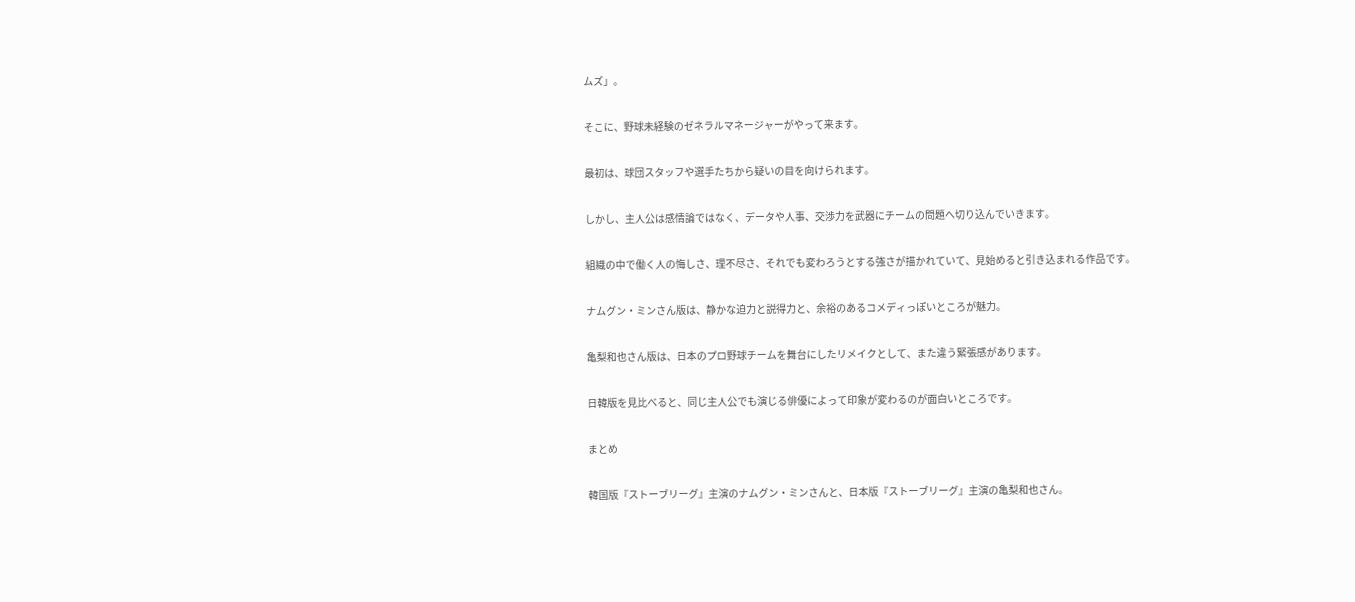ムズ」。

そこに、野球未経験のゼネラルマネージャーがやって来ます。

最初は、球団スタッフや選手たちから疑いの目を向けられます。

しかし、主人公は感情論ではなく、データや人事、交渉力を武器にチームの問題へ切り込んでいきます。

組織の中で働く人の悔しさ、理不尽さ、それでも変わろうとする強さが描かれていて、見始めると引き込まれる作品です。

ナムグン・ミンさん版は、静かな迫力と説得力と、余裕のあるコメディっぽいところが魅力。

亀梨和也さん版は、日本のプロ野球チームを舞台にしたリメイクとして、また違う緊張感があります。

日韓版を見比べると、同じ主人公でも演じる俳優によって印象が変わるのが面白いところです。

まとめ

韓国版『ストーブリーグ』主演のナムグン・ミンさんと、日本版『ストーブリーグ』主演の亀梨和也さん。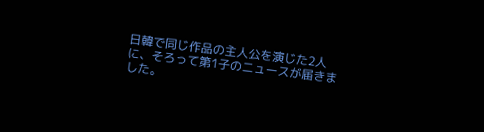日韓で同じ作品の主人公を演じた2人に、そろって第1子のニュースが届きました。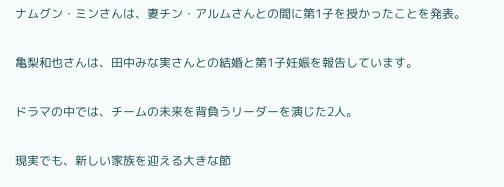ナムグン・ミンさんは、妻チン・アルムさんとの間に第1子を授かったことを発表。

亀梨和也さんは、田中みな実さんとの結婚と第1子妊娠を報告しています。

ドラマの中では、チームの未来を背負うリーダーを演じた2人。

現実でも、新しい家族を迎える大きな節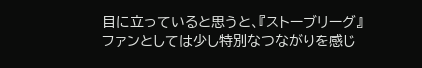目に立っていると思うと、『ストーブリーグ』ファンとしては少し特別なつながりを感じ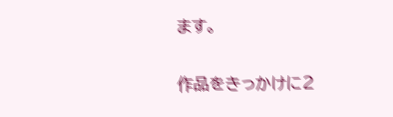ます。

作品をきっかけに2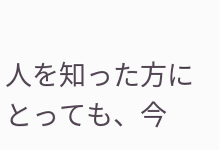人を知った方にとっても、今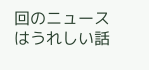回のニュースはうれしい話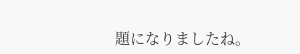題になりましたね。